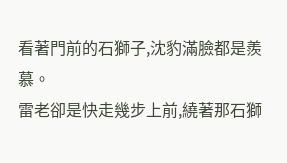看著門前的石獅子,沈豹滿臉都是羨慕。
雷老卻是快走幾步上前,繞著那石獅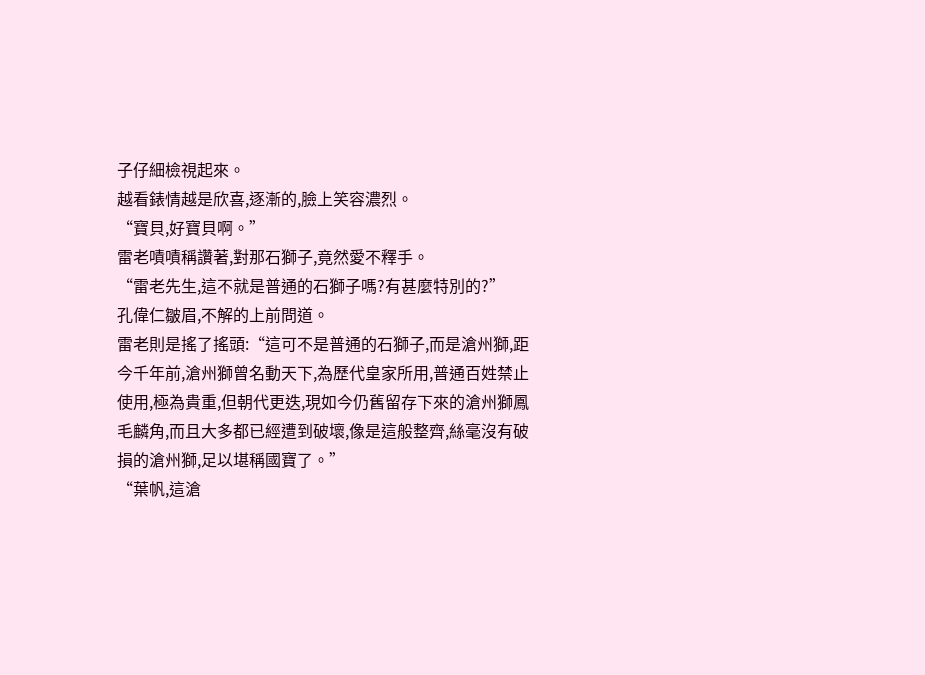子仔細檢視起來。
越看錶情越是欣喜,逐漸的,臉上笑容濃烈。
“寶貝,好寶貝啊。”
雷老嘖嘖稱讚著,對那石獅子,竟然愛不釋手。
“雷老先生,這不就是普通的石獅子嗎?有甚麼特別的?”
孔偉仁皺眉,不解的上前問道。
雷老則是搖了搖頭:“這可不是普通的石獅子,而是滄州獅,距今千年前,滄州獅曾名動天下,為歷代皇家所用,普通百姓禁止使用,極為貴重,但朝代更迭,現如今仍舊留存下來的滄州獅鳳毛麟角,而且大多都已經遭到破壞,像是這般整齊,絲毫沒有破損的滄州獅,足以堪稱國寶了。”
“葉帆,這滄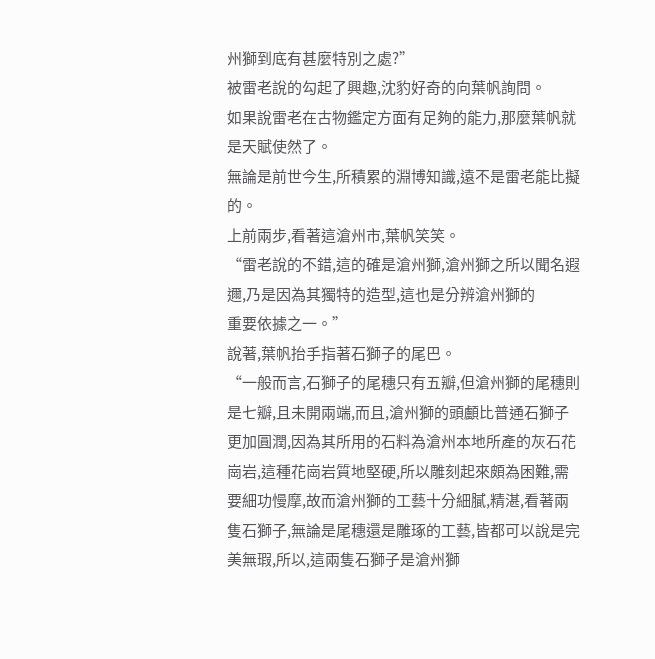州獅到底有甚麼特別之處?”
被雷老說的勾起了興趣,沈豹好奇的向葉帆詢問。
如果說雷老在古物鑑定方面有足夠的能力,那麼葉帆就是天賦使然了。
無論是前世今生,所積累的淵博知識,遠不是雷老能比擬的。
上前兩步,看著這滄州市,葉帆笑笑。
“雷老說的不錯,這的確是滄州獅,滄州獅之所以聞名遐邇,乃是因為其獨特的造型,這也是分辨滄州獅的
重要依據之一。”
說著,葉帆抬手指著石獅子的尾巴。
“一般而言,石獅子的尾穗只有五瓣,但滄州獅的尾穗則是七瓣,且未開兩端,而且,滄州獅的頭顱比普通石獅子更加圓潤,因為其所用的石料為滄州本地所產的灰石花崗岩,這種花崗岩質地堅硬,所以雕刻起來頗為困難,需要細功慢摩,故而滄州獅的工藝十分細膩,精湛,看著兩隻石獅子,無論是尾穗還是雕琢的工藝,皆都可以說是完美無瑕,所以,這兩隻石獅子是滄州獅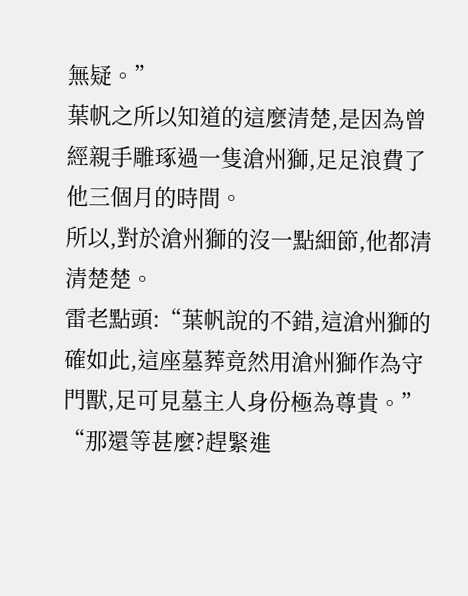無疑。”
葉帆之所以知道的這麼清楚,是因為曾經親手雕琢過一隻滄州獅,足足浪費了他三個月的時間。
所以,對於滄州獅的沒一點細節,他都清清楚楚。
雷老點頭:“葉帆說的不錯,這滄州獅的確如此,這座墓葬竟然用滄州獅作為守門獸,足可見墓主人身份極為尊貴。”
“那還等甚麼?趕緊進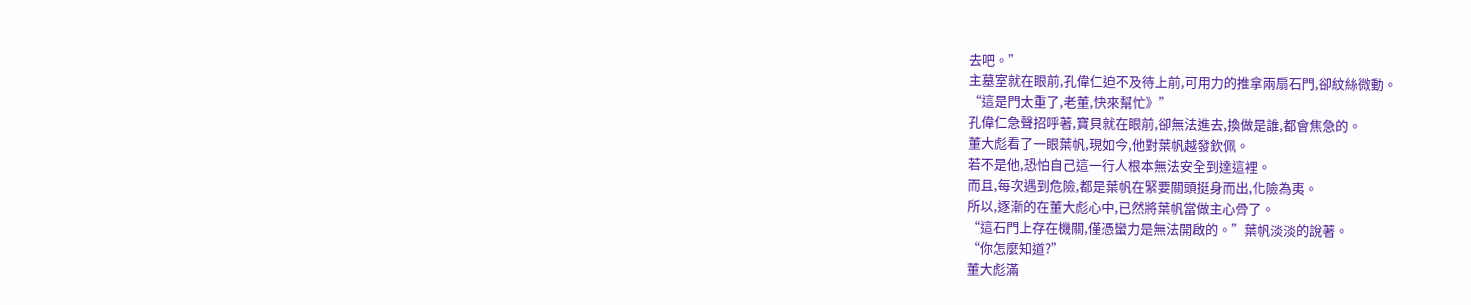去吧。”
主墓室就在眼前,孔偉仁迫不及待上前,可用力的推拿兩扇石門,卻紋絲微動。
“這是門太重了,老董,快來幫忙》”
孔偉仁急聲招呼著,寶貝就在眼前,卻無法進去,換做是誰,都會焦急的。
董大彪看了一眼葉帆,現如今,他對葉帆越發欽佩。
若不是他,恐怕自己這一行人根本無法安全到達這裡。
而且,每次遇到危險,都是葉帆在緊要關頭挺身而出,化險為夷。
所以,逐漸的在董大彪心中,已然將葉帆當做主心骨了。
“這石門上存在機關,僅憑蠻力是無法開啟的。”葉帆淡淡的說著。
“你怎麼知道?”
董大彪滿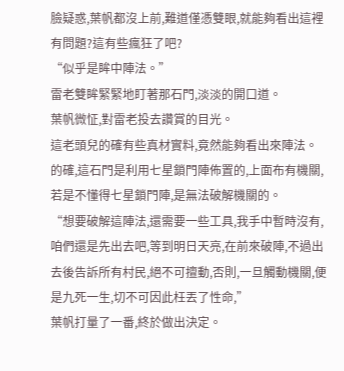臉疑惑,葉帆都沒上前,難道僅憑雙眼,就能夠看出這裡有問題?這有些瘋狂了吧?
“似乎是眸中陣法。”
雷老雙眸緊緊地盯著那石門,淡淡的開口道。
葉帆微怔,對雷老投去讚賞的目光。
這老頭兒的確有些真材實料,竟然能夠看出來陣法。
的確,這石門是利用七星鎖門陣佈置的,上面布有機關,若是不懂得七星鎖門陣,是無法破解機關的。
“想要破解這陣法,還需要一些工具,我手中暫時沒有,咱們還是先出去吧,等到明日天亮,在前來破陣,不過出去後告訴所有村民,絕不可擅動,否則,一旦觸動機關,便是九死一生,切不可因此枉丟了性命,”
葉帆打量了一番,終於做出決定。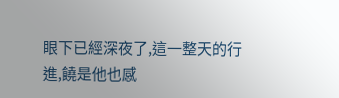眼下已經深夜了,這一整天的行進,饒是他也感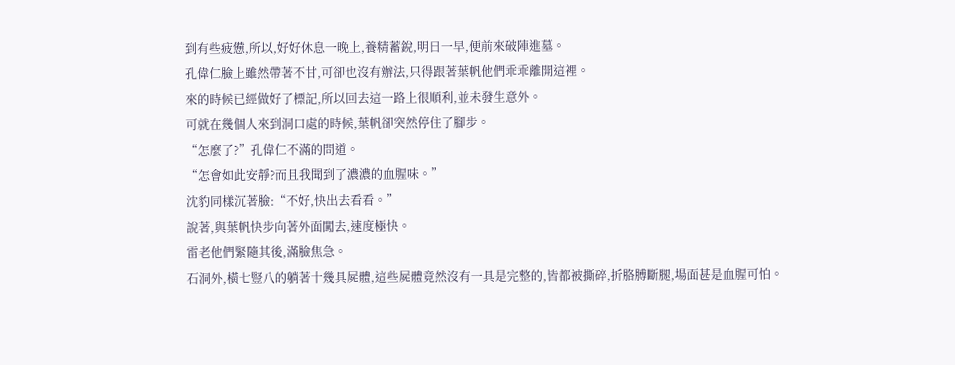到有些疲憊,所以,好好休息一晚上,養精蓄銳,明日一早,便前來破陣進墓。
孔偉仁臉上雖然帶著不甘,可卻也沒有辦法,只得跟著葉帆他們乖乖離開這裡。
來的時候已經做好了標記,所以回去這一路上很順利,並未發生意外。
可就在幾個人來到洞口處的時候,葉帆卻突然停住了腳步。
“怎麼了?”孔偉仁不滿的問道。
“怎會如此安靜?而且我聞到了濃濃的血腥味。”
沈豹同樣沉著臉:“不好,快出去看看。”
說著,與葉帆快步向著外面闖去,速度極快。
雷老他們緊隨其後,滿臉焦急。
石洞外,橫七豎八的躺著十幾具屍體,這些屍體竟然沒有一具是完整的,皆都被撕碎,折胳膊斷腿,場面甚是血腥可怕。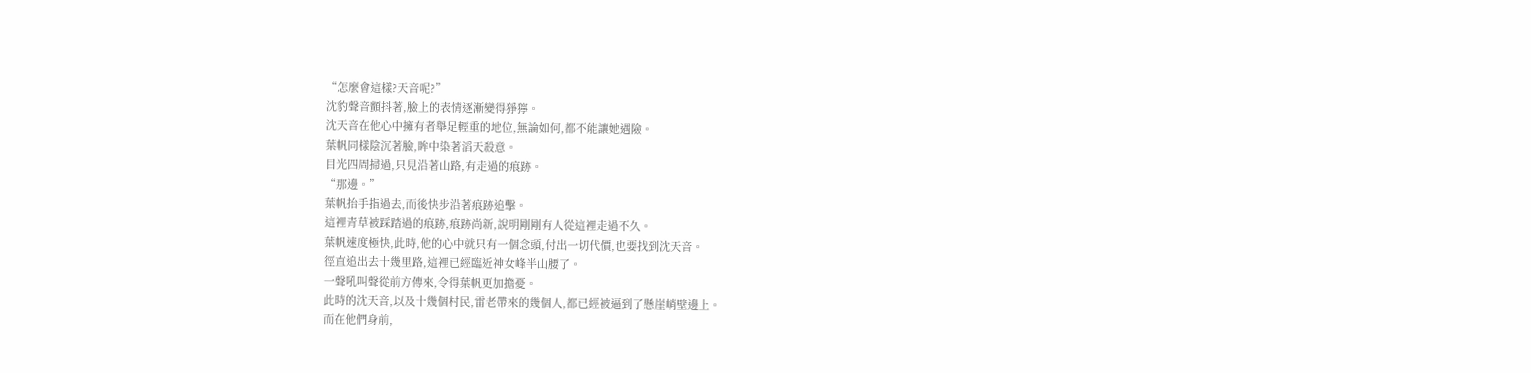“怎麼會這樣?天音呢?”
沈豹聲音顫抖著,臉上的表情逐漸變得猙獰。
沈天音在他心中擁有者舉足輕重的地位,無論如何,都不能讓她遇險。
葉帆同樣陰沉著臉,眸中染著滔天殺意。
目光四周掃過,只見沿著山路,有走過的痕跡。
“那邊。”
葉帆抬手指過去,而後快步沿著痕跡追擊。
這裡青草被踩踏過的痕跡,痕跡尚新,說明剛剛有人從這裡走過不久。
葉帆速度極快,此時,他的心中就只有一個念頭,付出一切代價,也要找到沈天音。
徑直追出去十幾里路,這裡已經臨近神女峰半山腰了。
一聲吼叫聲從前方傳來,令得葉帆更加擔憂。
此時的沈天音,以及十幾個村民,雷老帶來的幾個人,都已經被逼到了懸崖峭壁邊上。
而在他們身前,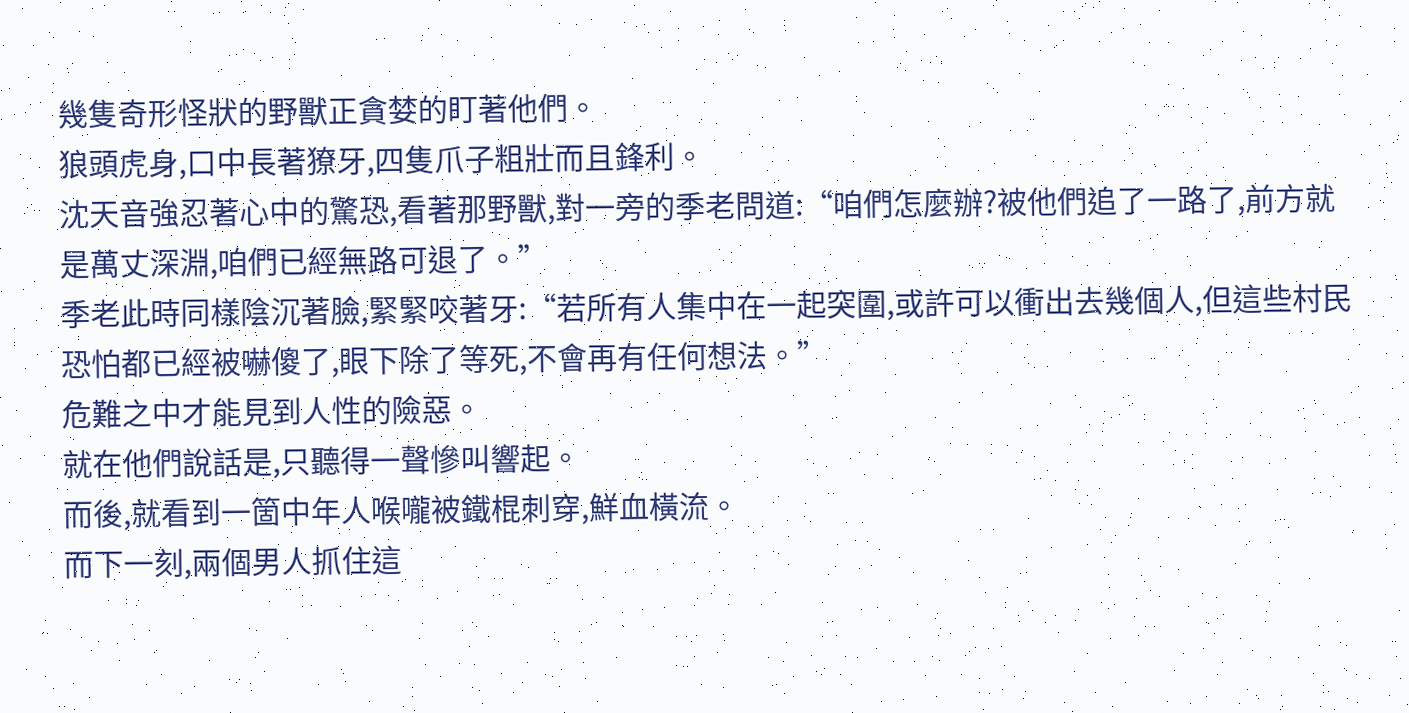幾隻奇形怪狀的野獸正貪婪的盯著他們。
狼頭虎身,口中長著獠牙,四隻爪子粗壯而且鋒利。
沈天音強忍著心中的驚恐,看著那野獸,對一旁的季老問道:“咱們怎麼辦?被他們追了一路了,前方就是萬丈深淵,咱們已經無路可退了。”
季老此時同樣陰沉著臉,緊緊咬著牙:“若所有人集中在一起突圍,或許可以衝出去幾個人,但這些村民恐怕都已經被嚇傻了,眼下除了等死,不會再有任何想法。”
危難之中才能見到人性的險惡。
就在他們說話是,只聽得一聲慘叫響起。
而後,就看到一箇中年人喉嚨被鐵棍刺穿,鮮血橫流。
而下一刻,兩個男人抓住這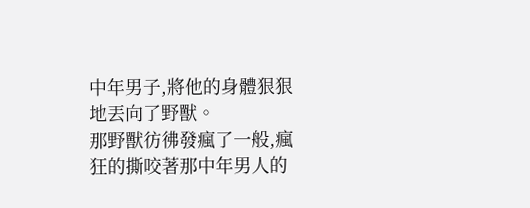中年男子,將他的身體狠狠地丟向了野獸。
那野獸彷彿發瘋了一般,瘋狂的撕咬著那中年男人的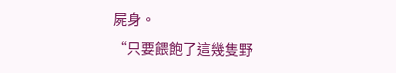屍身。
“只要餵飽了這幾隻野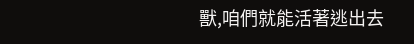獸,咱們就能活著逃出去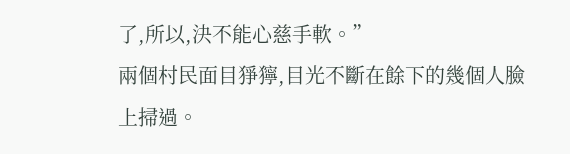了,所以,決不能心慈手軟。”
兩個村民面目猙獰,目光不斷在餘下的幾個人臉上掃過。